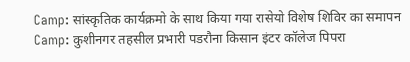Camp: सांस्कृतिक कार्यक्रमो के साथ किया गया रासेयो विशेष शिविर का समापन
Camp: कुशीनगर तहसील प्रभारी पडरौना किसान इंटर कॉलेज पिपरा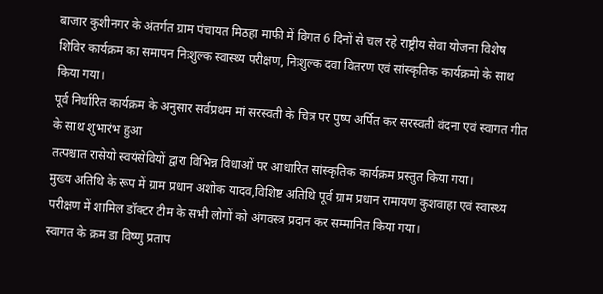बाजार कुशीनगर के अंतर्गत ग्राम पंचायत मिठहा माफी में विगत 6 दिनों से चल रहे राष्ट्रीय सेवा योजना विशेष शिविर कार्यक्रम का समापन निःशुल्क स्वास्थ्य परीक्षण, निःशुल्क दवा वितरण एवं सांस्कृतिक कार्यक्रमो के साथ किया गया।
पूर्व निर्धारित कार्यक्रम के अनुसार सर्वप्रथम मां सरस्वती के चित्र पर पुष्प अर्पित कर सरस्वती वंदना एवं स्वागत गीत के साथ शुभारंभ हुआ
तत्पश्चात रासेयो स्वयंसेवियों द्वारा विभिन्न विधाओं पर आधारित सांस्कृतिक कार्यक्रम प्रस्तुत किया गया।
मुख्य अतिथि के रूप में ग्राम प्रधान अशोक यादव,विशिष्ट अतिथि पूर्व ग्राम प्रधान रामायण कुशवाहा एवं स्वास्थ्य परीक्षण में शामिल डॉक्टर टीम के सभी लोगों को अंगवस्त्र प्रदान कर सम्मानित किया गया।
स्वागत के क्रम डा विष्णु प्रताप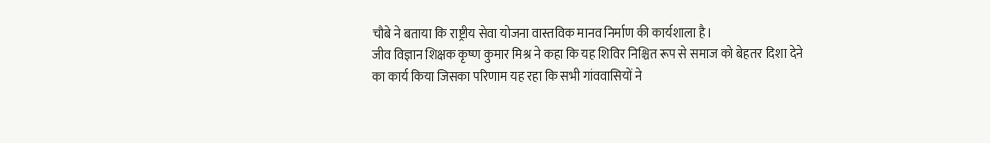चौबे ने बताया कि राष्ट्रीय सेवा योजना वास्तविक मानव निर्माण की कार्यशाला है।
जीव विज्ञान शिक्षक कृष्ण कुमार मिश्र ने कहा कि यह शिविर निश्चित रूप से समाज को बेहतर दिशा देने का कार्य किया जिसका परिणाम यह रहा कि सभी गांववासियों ने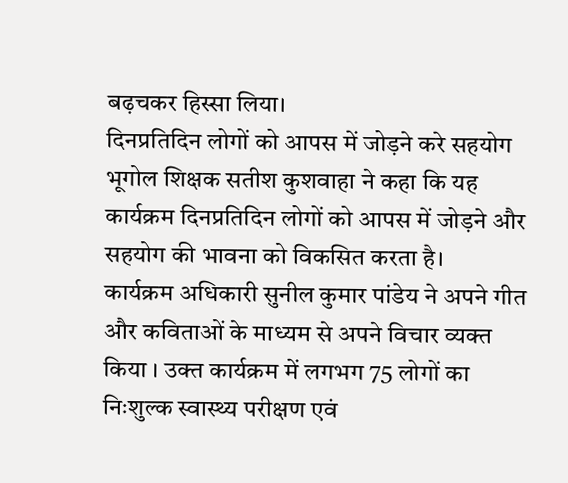बढ़चकर हिस्सा लिया।
दिनप्रतिदिन लोगों को आपस में जोड़ने करे सहयोग
भूगोल शिक्षक सतीश कुशवाहा ने कहा कि यह कार्यक्रम दिनप्रतिदिन लोगों को आपस में जोड़ने और सहयोग की भावना को विकसित करता है।
कार्यक्रम अधिकारी सुनील कुमार पांडेय ने अपने गीत और कविताओं के माध्यम से अपने विचार व्यक्त किया । उक्त कार्यक्रम में लगभग 75 लोगों का निःशुल्क स्वास्थ्य परीक्षण एवं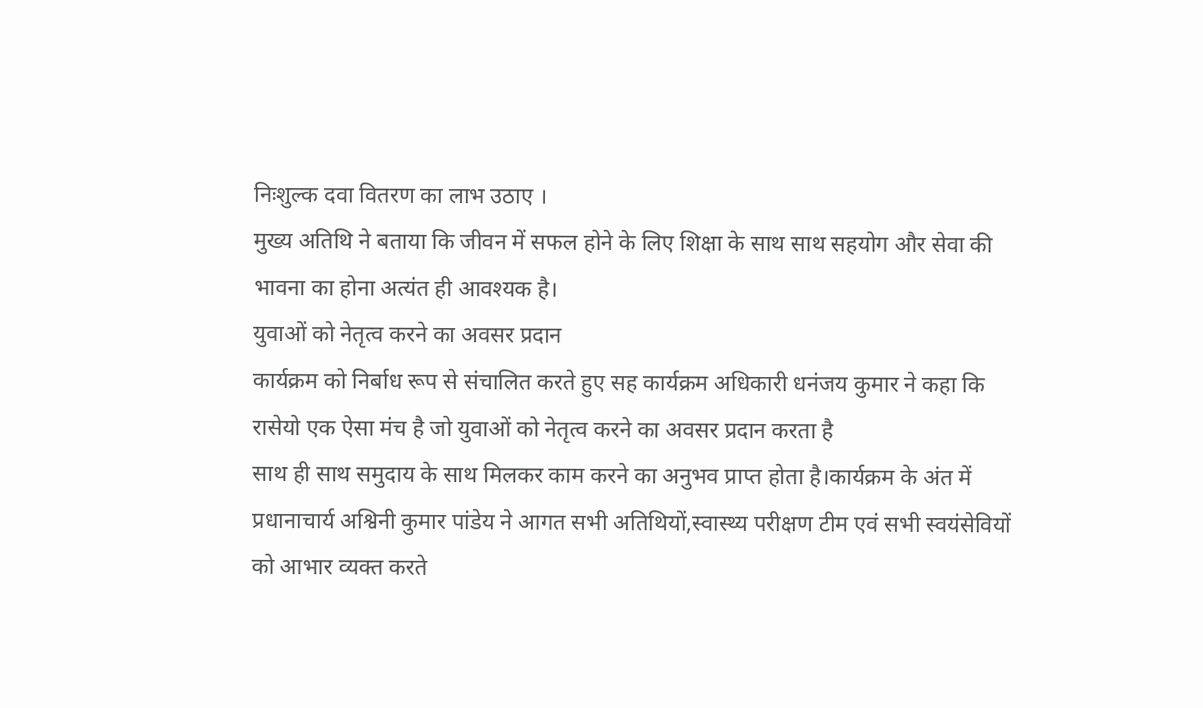निःशुल्क दवा वितरण का लाभ उठाए ।
मुख्य अतिथि ने बताया कि जीवन में सफल होने के लिए शिक्षा के साथ साथ सहयोग और सेवा की भावना का होना अत्यंत ही आवश्यक है।
युवाओं को नेतृत्व करने का अवसर प्रदान
कार्यक्रम को निर्बाध रूप से संचालित करते हुए सह कार्यक्रम अधिकारी धनंजय कुमार ने कहा कि रासेयो एक ऐसा मंच है जो युवाओं को नेतृत्व करने का अवसर प्रदान करता है
साथ ही साथ समुदाय के साथ मिलकर काम करने का अनुभव प्राप्त होता है।कार्यक्रम के अंत में प्रधानाचार्य अश्विनी कुमार पांडेय ने आगत सभी अतिथियों,स्वास्थ्य परीक्षण टीम एवं सभी स्वयंसेवियों को आभार व्यक्त करते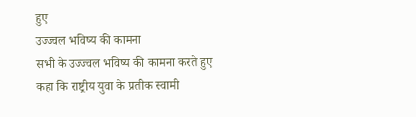हुए
उज्ज्वल भविष्य की कामना
सभी के उज्ज्वल भविष्य की कामना करते हुए कहा कि राष्ट्रीय युवा के प्रतीक स्वामी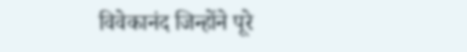विवेकानंद जिन्होंने पूरे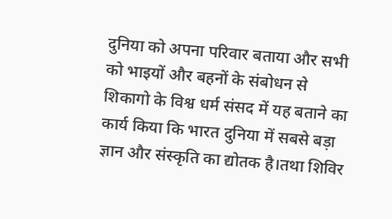दुनिया को अपना परिवार बताया और सभी को भाइयों और बहनों के संबोधन से शिकागो के विश्व धर्म संसद में यह बताने का कार्य किया कि भारत दुनिया में सबसे बड़ा ज्ञान और संस्कृति का द्योतक है।तथा शिविर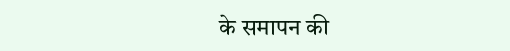के समापन की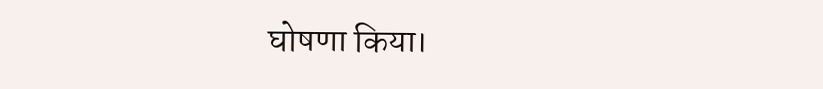घोषणा किया।